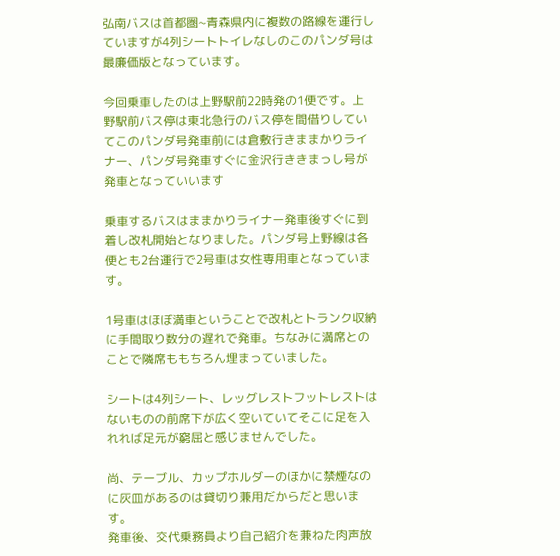弘南バスは首都圏~青森県内に複数の路線を運行していますが4列シートトイレなしのこのパンダ号は最廉価版となっています。

今回乗車したのは上野駅前22時発の1便です。上野駅前バス停は東北急行のバス停を間借りしていてこのパンダ号発車前には倉敷行きままかりライナー、パンダ号発車すぐに金沢行ききまっし号が発車となっていいます

乗車するバスはままかりライナー発車後すぐに到着し改札開始となりました。パンダ号上野線は各便とも2台運行で2号車は女性専用車となっています。

1号車はほぼ満車ということで改札とトランク収納に手間取り数分の遅れで発車。ちなみに満席とのことで隣席ももちろん埋まっていました。

シートは4列シート、レッグレストフットレストはないものの前席下が広く空いていてそこに足を入れれば足元が窮屈と感じませんでした。

尚、テーブル、カップホルダーのほかに禁煙なのに灰皿があるのは貸切り兼用だからだと思います。
発車後、交代乗務員より自己紹介を兼ねた肉声放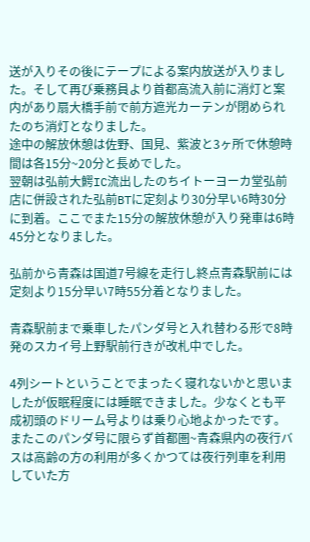送が入りその後にテープによる案内放送が入りました。そして再び乗務員より首都高流入前に消灯と案内があり扇大橋手前で前方遮光カーテンが閉められたのち消灯となりました。
途中の解放休憩は佐野、国見、紫波と3ヶ所で休憩時間は各15分~20分と長めでした。
翌朝は弘前大鰐IC流出したのちイトーヨーカ堂弘前店に併設された弘前BTに定刻より30分早い6時30分に到着。ここでまた15分の解放休憩が入り発車は6時45分となりました。

弘前から青森は国道7号線を走行し終点青森駅前には定刻より15分早い7時55分着となりました。

青森駅前まで乗車したパンダ号と入れ替わる形で8時発のスカイ号上野駅前行きが改札中でした。

4列シートということでまったく寝れないかと思いましたが仮眠程度には睡眠できました。少なくとも平成初頭のドリーム号よりは乗り心地よかったです。
またこのパンダ号に限らず首都圏~青森県内の夜行バスは高齢の方の利用が多くかつては夜行列車を利用していた方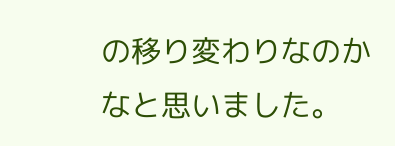の移り変わりなのかなと思いました。